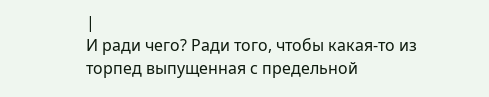|
И ради чего? Ради того, чтобы какая-то из торпед выпущенная с предельной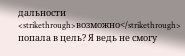дальности <strikethrough>возможно</strikethrough> попала в цель? Я ведь не смогу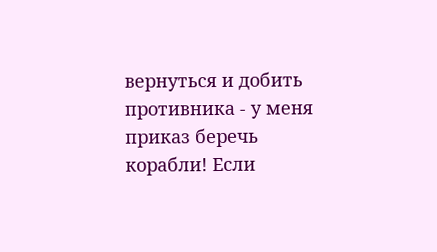вернуться и добить противника - у меня приказ беречь корабли! Если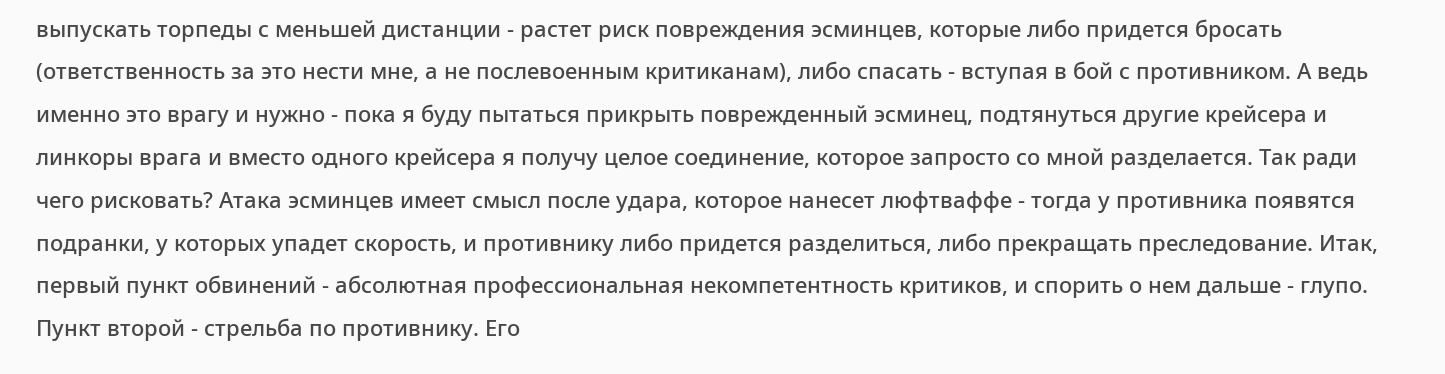выпускать торпеды с меньшей дистанции - растет риск повреждения эсминцев, которые либо придется бросать (ответственность за это нести мне, а не послевоенным критиканам), либо спасать - вступая в бой с противником. А ведь именно это врагу и нужно - пока я буду пытаться прикрыть поврежденный эсминец, подтянуться другие крейсера и линкоры врага и вместо одного крейсера я получу целое соединение, которое запросто со мной разделается. Так ради чего рисковать? Атака эсминцев имеет смысл после удара, которое нанесет люфтваффе - тогда у противника появятся подранки, у которых упадет скорость, и противнику либо придется разделиться, либо прекращать преследование. Итак, первый пункт обвинений - абсолютная профессиональная некомпетентность критиков, и спорить о нем дальше - глупо.
Пункт второй - стрельба по противнику. Его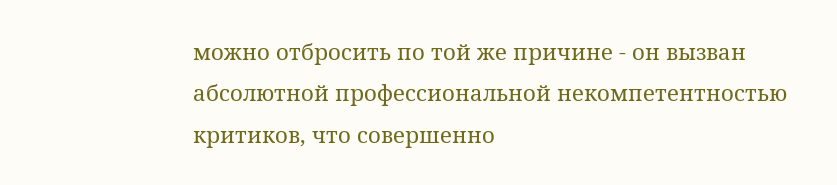можно отбросить по той же причине - он вызван абсолютной профессиональной некомпетентностью критиков, что совершенно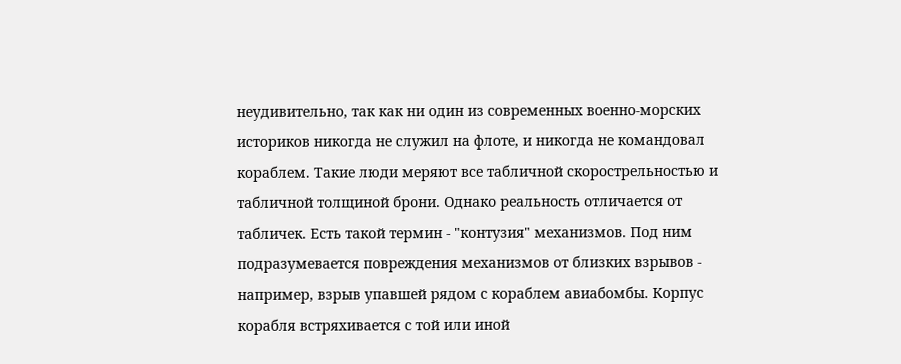неудивительно, так как ни один из современных военно-морских историков никогда не служил на флоте, и никогда не командовал кораблем. Такие люди меряют все табличной скорострельностью и табличной толщиной брони. Однако реальность отличается от табличек. Есть такой термин - "контузия" механизмов. Под ним подразумевается повреждения механизмов от близких взрывов - например, взрыв упавшей рядом с кораблем авиабомбы. Корпус корабля встряхивается с той или иной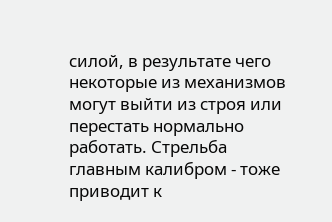силой, в результате чего некоторые из механизмов могут выйти из строя или перестать нормально работать. Стрельба главным калибром - тоже приводит к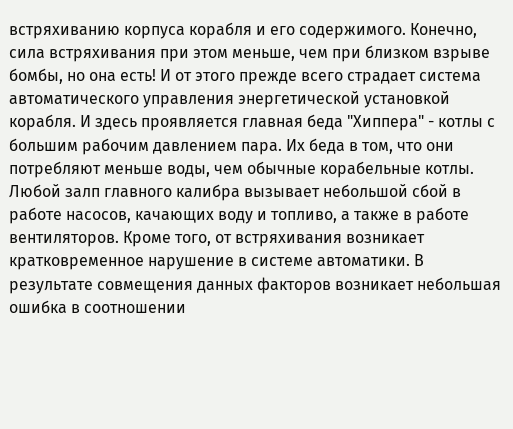встряхиванию корпуса корабля и его содержимого. Конечно, сила встряхивания при этом меньше, чем при близком взрыве бомбы, но она есть! И от этого прежде всего страдает система автоматического управления энергетической установкой корабля. И здесь проявляется главная беда "Хиппера" - котлы с большим рабочим давлением пара. Их беда в том, что они потребляют меньше воды, чем обычные корабельные котлы. Любой залп главного калибра вызывает небольшой сбой в работе насосов, качающих воду и топливо, а также в работе вентиляторов. Кроме того, от встряхивания возникает кратковременное нарушение в системе автоматики. В результате совмещения данных факторов возникает небольшая ошибка в соотношении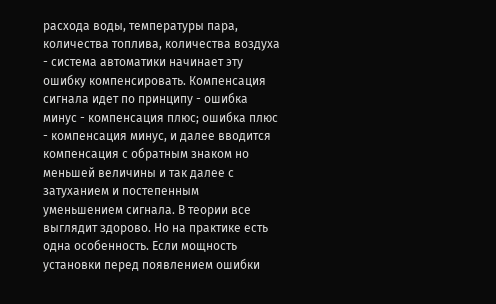расхода воды, температуры пара, количества топлива, количества воздуха - система автоматики начинает эту ошибку компенсировать. Компенсация сигнала идет по принципу - ошибка минус - компенсация плюс; ошибка плюс - компенсация минус, и далее вводится компенсация с обратным знаком но меньшей величины и так далее с затуханием и постепенным уменьшением сигнала. В теории все выглядит здорово. Но на практике есть одна особенность. Если мощность установки перед появлением ошибки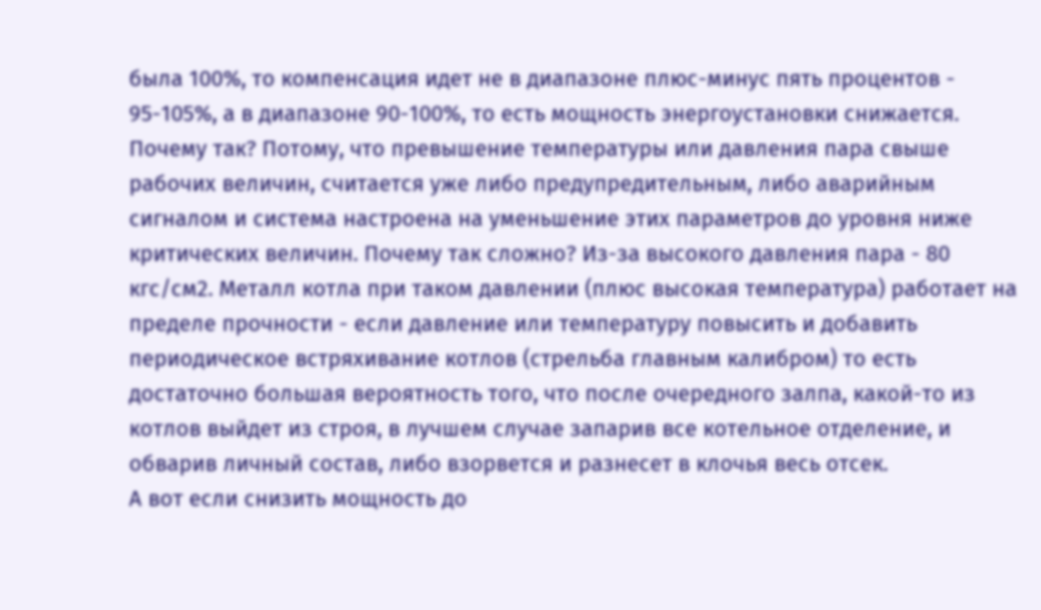была 100%, то компенсация идет не в диапазоне плюс-минус пять процентов - 95-105%, а в диапазоне 90-100%, то есть мощность энергоустановки снижается. Почему так? Потому, что превышение температуры или давления пара свыше рабочих величин, считается уже либо предупредительным, либо аварийным сигналом и система настроена на уменьшение этих параметров до уровня ниже критических величин. Почему так сложно? Из-за высокого давления пара - 80 кгс/см2. Металл котла при таком давлении (плюс высокая температура) работает на пределе прочности - если давление или температуру повысить и добавить периодическое встряхивание котлов (стрельба главным калибром) то есть достаточно большая вероятность того, что после очередного залпа, какой-то из котлов выйдет из строя, в лучшем случае запарив все котельное отделение, и обварив личный состав, либо взорвется и разнесет в клочья весь отсек.
А вот если снизить мощность до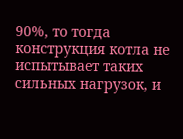90%, то тогда конструкция котла не испытывает таких сильных нагрузок, и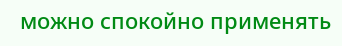можно спокойно применять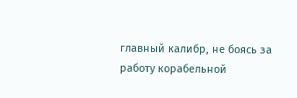главный калибр, не боясь за работу корабельной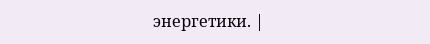энергетики. |